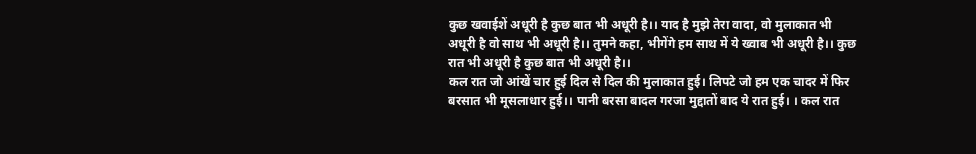कुछ खवाईशें अधूरी है कुछ बात भी अधूरी है।। याद है मुझे तेरा वादा, वो मुलाकात भी अधूरी है वो साथ भी अधूरी है।। तुमने कहा, भीगेंगे हम साथ में ये ख्वाब भी अधूरी है।। कुछ रात भी अधूरी है कुछ बात भी अधूरी है।।
कल रात जो आंखें चार हुई दिल से दिल की मुलाकात हुई। लिपटे जो हम एक चादर में फिर बरसात भी मूसलाधार हुई।। पानी बरसा बादल गरजा मुद्दातों बाद ये रात हुई। । कल रात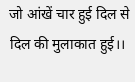जो आंखें चार हुई दिल से दिल की मुलाकात हुई।।